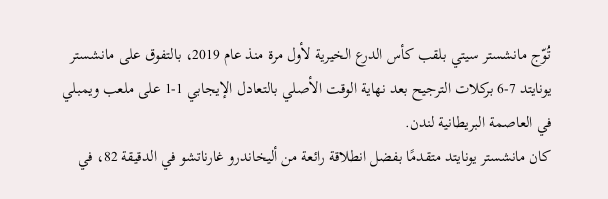تُوّج مانشستر سيتي بلقب كأس الدرع الخيرية لأول مرة منذ عام 2019، بالتفوق على مانشستر يونايتد 7-6 بركلات الترجيح بعد نهاية الوقت الأصلي بالتعادل الإيجابي 1-1 على ملعب ويمبلي في العاصمة البريطانية لندن.
كان مانشستر يونايتد متقدمًا بفضل انطلاقة رائعة من أليخاندرو غارناتشو في الدقيقة 82، في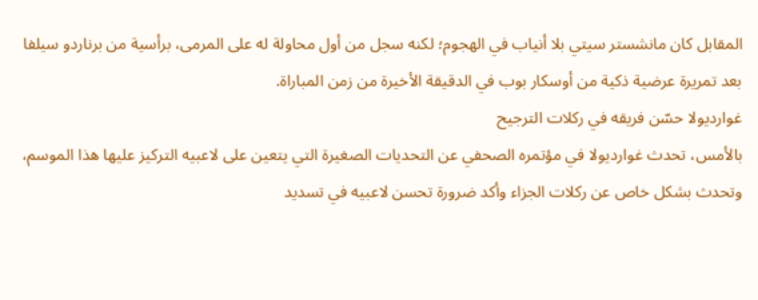المقابل كان مانشستر سيتي بلا أنياب في الهجوم؛ لكنه سجل من أول محاولة له على المرمى، برأسية من برناردو سيلفا بعد تمريرة عرضية ذكية من أوسكار بوب في الدقيقة الأخيرة من زمن المباراة.
غوارديولا حسّن فريقه في ركلات الترجيح
بالأمس، تحدث غوارديولا في مؤتمره الصحفي عن التحديات الصغيرة التي يتعين على لاعبيه التركيز عليها هذا الموسم، وتحدث بشكل خاص عن ركلات الجزاء وأكد ضرورة تحسن لاعبيه في تسديد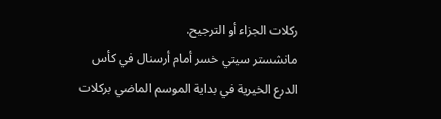ركلات الجزاء أو الترجيح.
مانشستر سيتي خسر أمام أرسنال في كأس الدرع الخيرية في بداية الموسم الماضي بركلات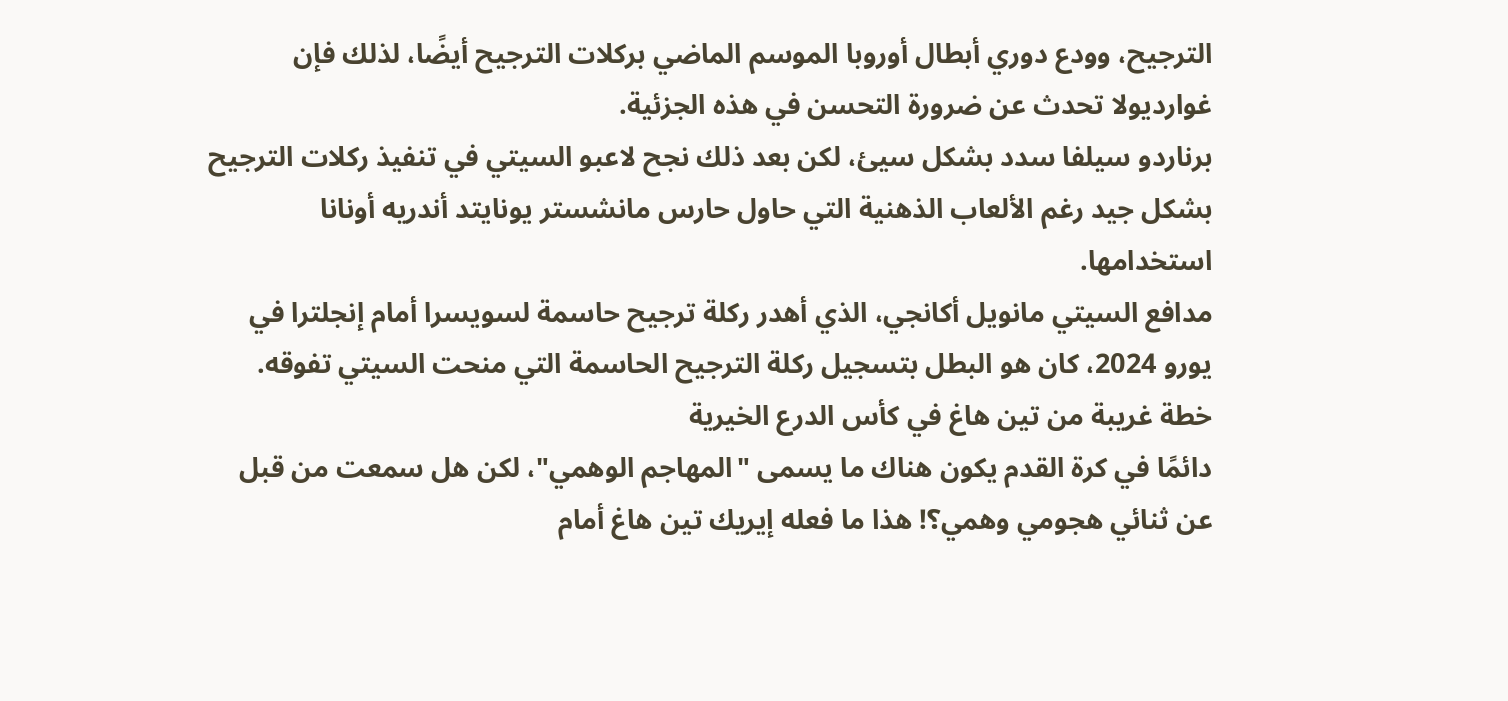الترجيح، وودع دوري أبطال أوروبا الموسم الماضي بركلات الترجيح أيضًا، لذلك فإن غوارديولا تحدث عن ضرورة التحسن في هذه الجزئية.
برناردو سيلفا سدد بشكل سيئ، لكن بعد ذلك نجح لاعبو السيتي في تنفيذ ركلات الترجيح بشكل جيد رغم الألعاب الذهنية التي حاول حارس مانشستر يونايتد أندريه أونانا استخدامها.
مدافع السيتي مانويل أكانجي، الذي أهدر ركلة ترجيح حاسمة لسويسرا أمام إنجلترا في يورو 2024، كان هو البطل بتسجيل ركلة الترجيح الحاسمة التي منحت السيتي تفوقه.
خطة غريبة من تين هاغ في كأس الدرع الخيرية
دائمًا في كرة القدم يكون هناك ما يسمى "المهاجم الوهمي"، لكن هل سمعت من قبل عن ثنائي هجومي وهمي؟! هذا ما فعله إيريك تين هاغ أمام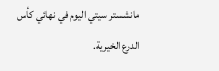مانشستر سيتي اليوم في نهائي كأس الدرع الخيرية.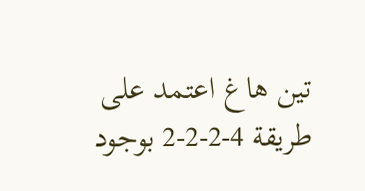تين هاغ اعتمد على طريقة 4-2-2-2 بوجود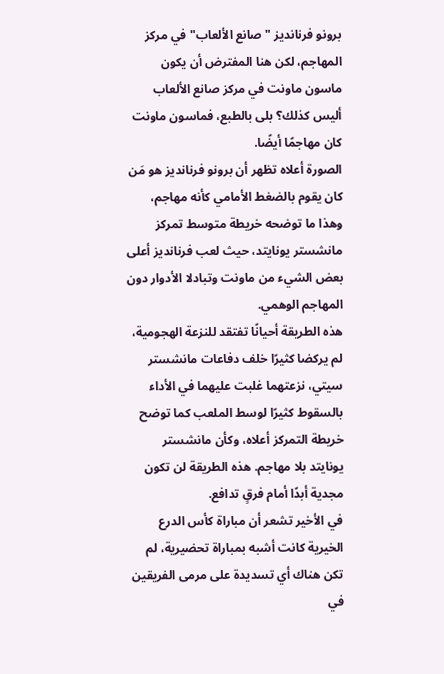برونو فرنانديز "صانع الألعاب" في مركز المهاجم، لكن هنا المفترض أن يكون ماسون ماونت في مركز صانع الألعاب أليس كذلك؟ بلى بالطبع، فماسون ماونت كان مهاجمًا أيضًا.
الصورة أعلاه تظهر أن برونو فرنانديز هو مَن كان يقوم بالضغط الأمامي كأنه مهاجم، وهذا ما توضحه خريطة متوسط تمركز مانشستر يونايتد، حيث لعب فرنانديز أعلى بعض الشيء من ماونت وتبادلا الأدوار دون المهاجم الوهمي.
هذه الطريقة أحيانًا تفتقد للنزعة الهجومية، لم يركضا كثيرًا خلف دفاعات مانشستر سيتي، نزعتهما غلبت عليهما في الأداء بالسقوط كثيرًا لوسط الملعب كما توضح خريطة التمركز أعلاه، وكأن مانشستر يونايتد بلا مهاجم. هذه الطريقة لن تكون مجدية أبدًا أمام فرقٍ تدافع.
في الأخير تشعر أن مباراة كأس الدرع الخيرية كانت أشبه بمباراة تحضيرية، لم تكن هناك أي تسديدة على مرمى الفريقين في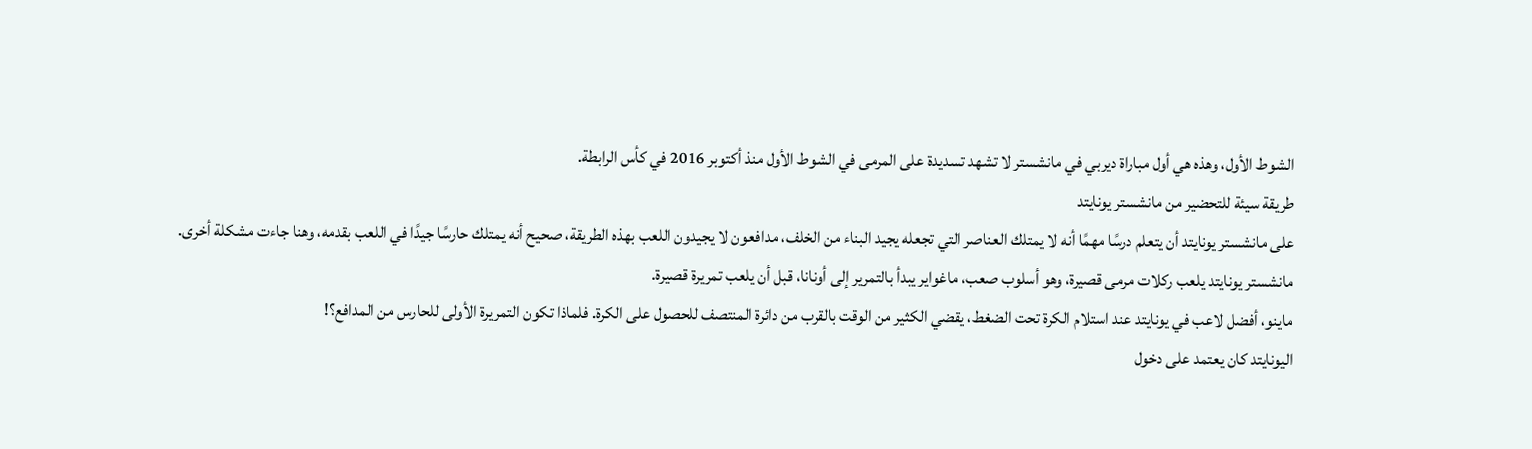الشوط الأول، وهذه هي أول مباراة ديربي في مانشستر لا تشهد تسديدة على المرمى في الشوط الأول منذ أكتوبر 2016 في كأس الرابطة.
طريقة سيئة للتحضير من مانشستر يونايتد
على مانشستر يونايتد أن يتعلم درسًا مهمًا أنه لا يمتلك العناصر التي تجعله يجيد البناء من الخلف، مدافعون لا يجيدون اللعب بهذه الطريقة، صحيح أنه يمتلك حارسًا جيدًا في اللعب بقدمه، وهنا جاءت مشكلة أخرى.
مانشستر يونايتد يلعب ركلات مرمى قصيرة، وهو أسلوب صعب، ماغواير يبدأ بالتمرير إلى أونانا، قبل أن يلعب تمريرة قصيرة.
ماينو، أفضل لاعب في يونايتد عند استلام الكرة تحت الضغط، يقضي الكثير من الوقت بالقرب من دائرة المنتصف للحصول على الكرة. فلماذا تكون التمريرة الأولى للحارس من المدافع؟!
اليونايتد كان يعتمد على دخول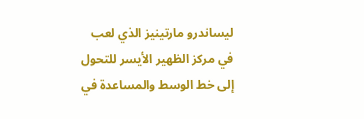ليساندرو مارتينيز الذي لعب في مركز الظهير الأيسر للتحول إلى خط الوسط والمساعدة في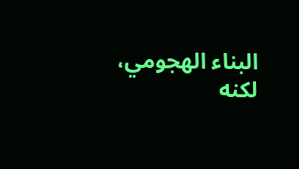البناء الهجومي، لكنه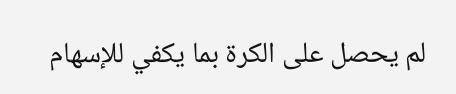لم يحصل على الكرة بما يكفي للإسهام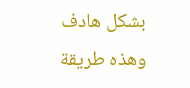بشكل هادف وهذه طريقة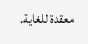معقدة للغاية.